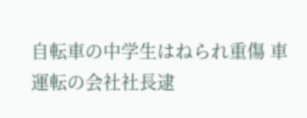自転車の中学生はねられ重傷 車運転の会社社長逮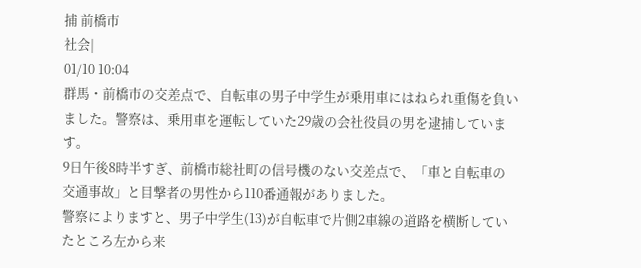捕 前橋市
社会|
01/10 10:04
群馬・前橋市の交差点で、自転車の男子中学生が乗用車にはねられ重傷を負いました。警察は、乗用車を運転していた29歳の会社役員の男を逮捕しています。
9日午後8時半すぎ、前橋市総社町の信号機のない交差点で、「車と自転車の交通事故」と目撃者の男性から110番通報がありました。
警察によりますと、男子中学生(13)が自転車で片側2車線の道路を横断していたところ左から来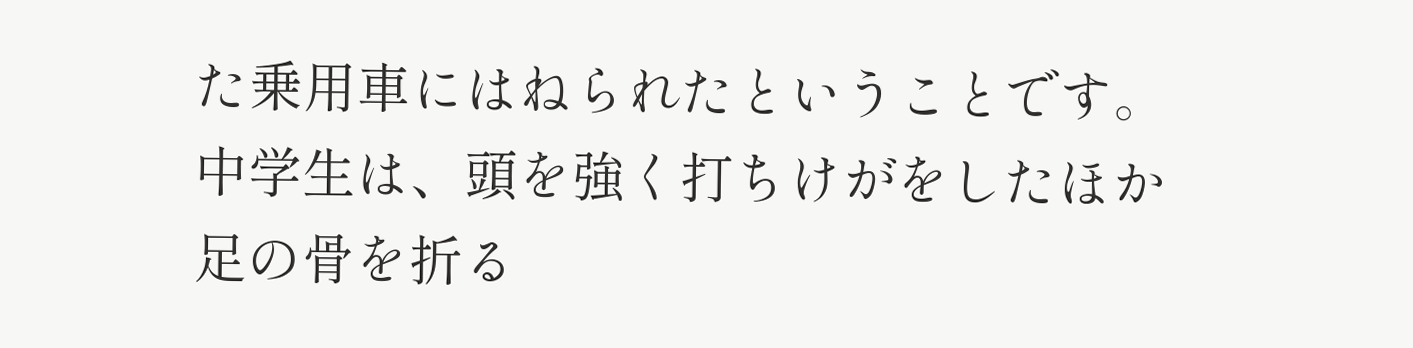た乗用車にはねられたということです。
中学生は、頭を強く打ちけがをしたほか足の骨を折る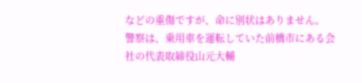などの重傷ですが、命に別状はありません。
警察は、乗用車を運転していた前橋市にある会社の代表取締役山元大輔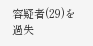容疑者(29)を過失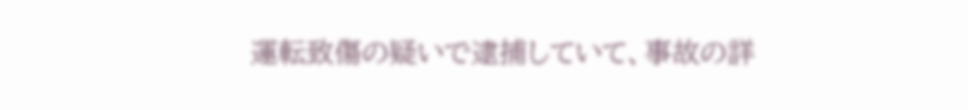運転致傷の疑いで逮捕していて、事故の詳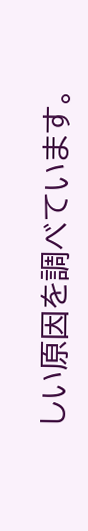しい原因を調べています。